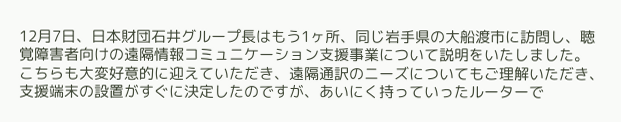12月7日、日本財団石井グループ長はもう1ヶ所、同じ岩手県の大船渡市に訪問し、聴覚障害者向けの遠隔情報コミュニケーション支援事業について説明をいたしました。
こちらも大変好意的に迎えていただき、遠隔通訳のニーズについてもご理解いただき、支援端末の設置がすぐに決定したのですが、あいにく持っていったルーターで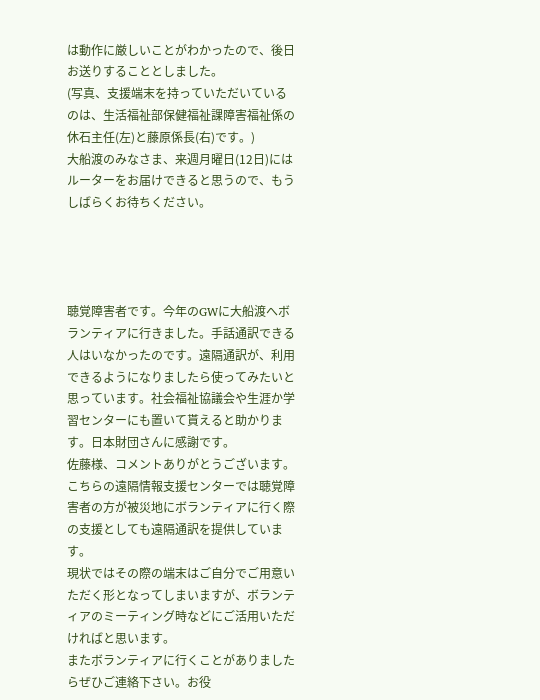は動作に厳しいことがわかったので、後日お送りすることとしました。
(写真、支援端末を持っていただいているのは、生活福祉部保健福祉課障害福祉係の休石主任(左)と藤原係長(右)です。)
大船渡のみなさま、来週月曜日(12日)にはルーターをお届けできると思うので、もうしばらくお待ちください。




聴覚障害者です。今年のGWに大船渡へボランティアに行きました。手話通訳できる人はいなかったのです。遠隔通訳が、利用できるようになりましたら使ってみたいと思っています。社会福祉協議会や生涯か学習センターにも置いて貰えると助かります。日本財団さんに感謝です。
佐藤様、コメントありがとうございます。
こちらの遠隔情報支援センターでは聴覚障害者の方が被災地にボランティアに行く際の支援としても遠隔通訳を提供しています。
現状ではその際の端末はご自分でご用意いただく形となってしまいますが、ボランティアのミーティング時などにご活用いただければと思います。
またボランティアに行くことがありましたらぜひご連絡下さい。お役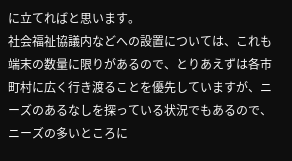に立てればと思います。
社会福祉協議内などへの設置については、これも端末の数量に限りがあるので、とりあえずは各市町村に広く行き渡ることを優先していますが、ニーズのあるなしを探っている状況でもあるので、ニーズの多いところに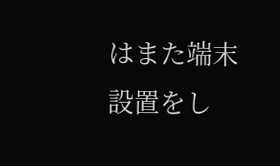はまた端末設置をし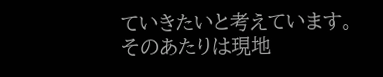ていきたいと考えています。
そのあたりは現地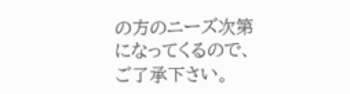の方のニーズ次第になってくるので、ご了承下さい。